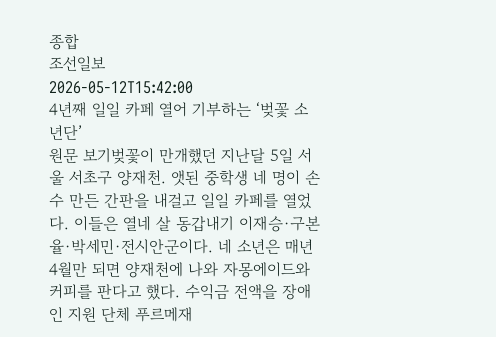종합
조선일보
2026-05-12T15:42:00
4년째 일일 카페 열어 기부하는 ‘벚꽃 소년단’
원문 보기벚꽃이 만개했던 지난달 5일 서울 서초구 양재천. 앳된 중학생 네 명이 손수 만든 간판을 내걸고 일일 카페를 열었다. 이들은 열네 살 동갑내기 이재승·구본율·박세민·전시안군이다. 네 소년은 매년 4월만 되면 양재천에 나와 자몽에이드와 커피를 판다고 했다. 수익금 전액을 장애인 지원 단체 푸르메재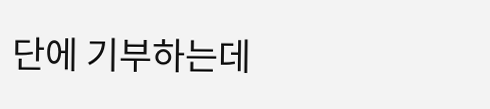단에 기부하는데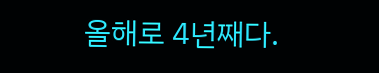올해로 4년째다.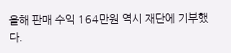올해 판매 수익 164만원 역시 재단에 기부했다.